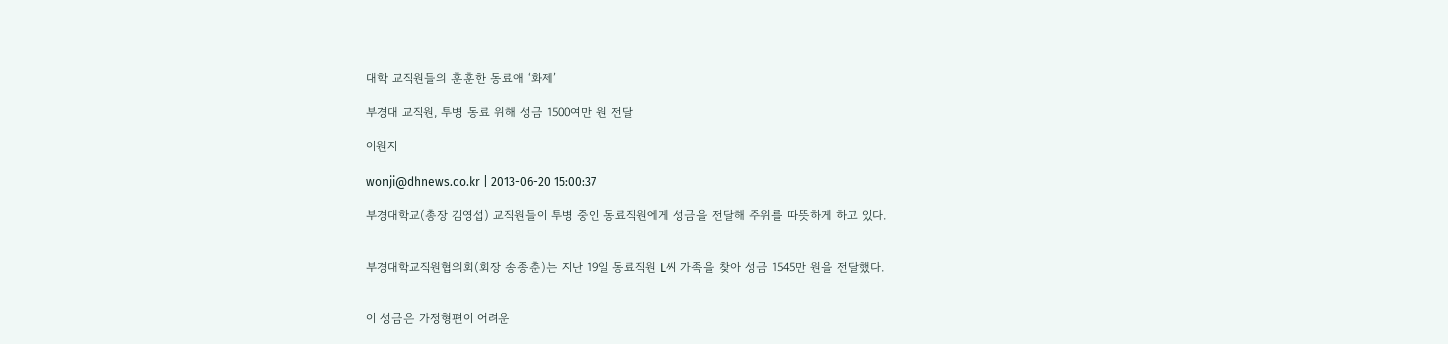대학 교직원들의 훈훈한 동료애 ‘화제’

부경대 교직원, 투병 동료 위해 성금 1500여만 원 전달

이원지

wonji@dhnews.co.kr | 2013-06-20 15:00:37

부경대학교(총장 김영섭) 교직원들이 투병 중인 동료직원에게 성금을 전달해 주위를 따뜻하게 하고 있다.


부경대학교직원협의회(회장 송종춘)는 지난 19일 동료직원 L씨 가족을 찾아 성금 1545만 원을 전달했다.


이 성금은 가정형편이 어려운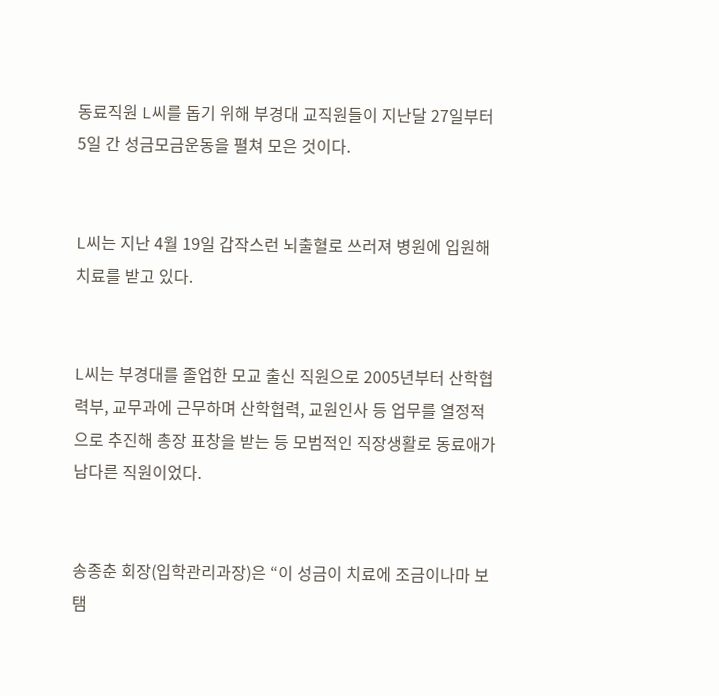동료직원 L씨를 돕기 위해 부경대 교직원들이 지난달 27일부터 5일 간 성금모금운동을 펼쳐 모은 것이다.


L씨는 지난 4월 19일 갑작스런 뇌출혈로 쓰러져 병원에 입원해 치료를 받고 있다.


L씨는 부경대를 졸업한 모교 출신 직원으로 2005년부터 산학협력부, 교무과에 근무하며 산학협력, 교원인사 등 업무를 열정적으로 추진해 총장 표창을 받는 등 모범적인 직장생활로 동료애가 남다른 직원이었다.


송종춘 회장(입학관리과장)은 “이 성금이 치료에 조금이나마 보탬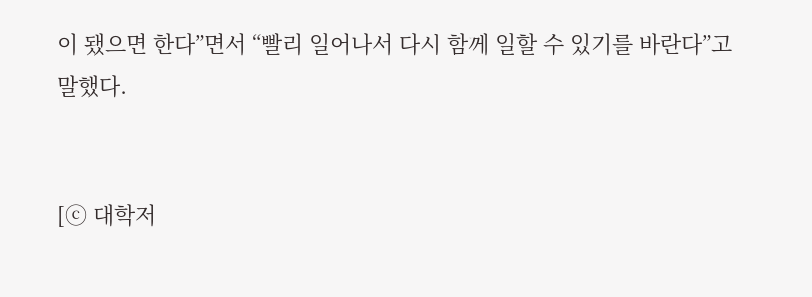이 됐으면 한다”면서 “빨리 일어나서 다시 함께 일할 수 있기를 바란다”고 말했다.


[ⓒ 대학저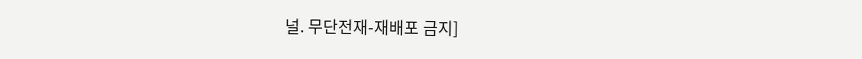널. 무단전재-재배포 금지]